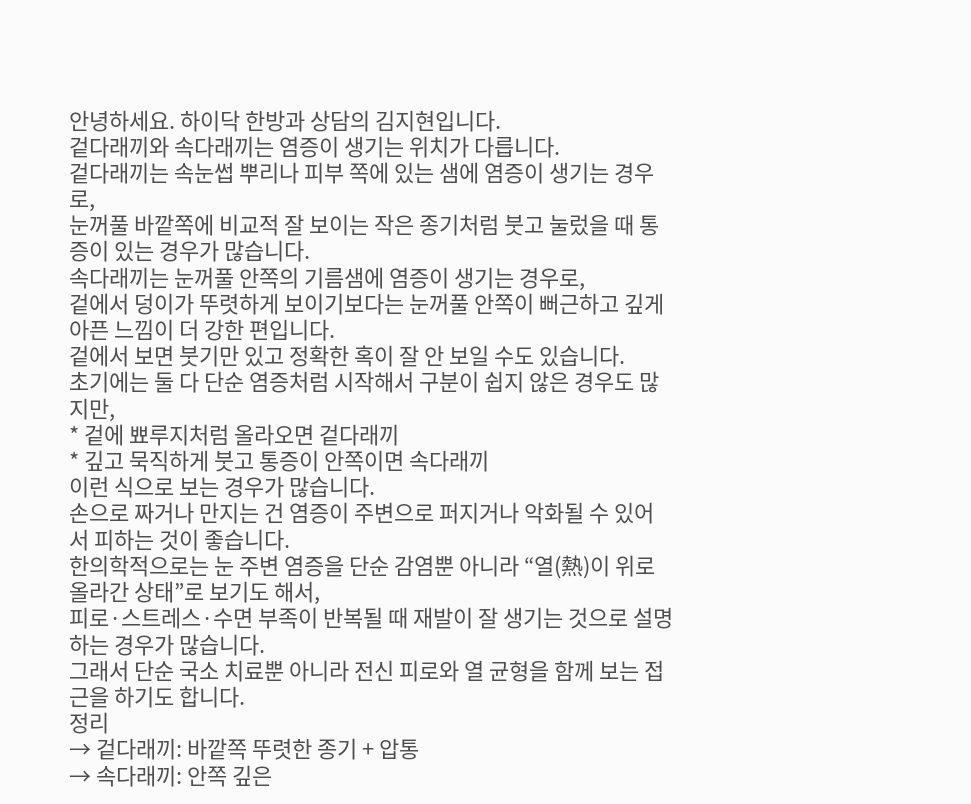안녕하세요. 하이닥 한방과 상담의 김지현입니다.
겉다래끼와 속다래끼는 염증이 생기는 위치가 다릅니다.
겉다래끼는 속눈썹 뿌리나 피부 쪽에 있는 샘에 염증이 생기는 경우로,
눈꺼풀 바깥쪽에 비교적 잘 보이는 작은 종기처럼 붓고 눌렀을 때 통증이 있는 경우가 많습니다.
속다래끼는 눈꺼풀 안쪽의 기름샘에 염증이 생기는 경우로,
겉에서 덩이가 뚜렷하게 보이기보다는 눈꺼풀 안쪽이 뻐근하고 깊게 아픈 느낌이 더 강한 편입니다.
겉에서 보면 붓기만 있고 정확한 혹이 잘 안 보일 수도 있습니다.
초기에는 둘 다 단순 염증처럼 시작해서 구분이 쉽지 않은 경우도 많지만,
* 겉에 뾰루지처럼 올라오면 겉다래끼
* 깊고 묵직하게 붓고 통증이 안쪽이면 속다래끼
이런 식으로 보는 경우가 많습니다.
손으로 짜거나 만지는 건 염증이 주변으로 퍼지거나 악화될 수 있어서 피하는 것이 좋습니다.
한의학적으로는 눈 주변 염증을 단순 감염뿐 아니라 “열(熱)이 위로 올라간 상태”로 보기도 해서,
피로·스트레스·수면 부족이 반복될 때 재발이 잘 생기는 것으로 설명하는 경우가 많습니다.
그래서 단순 국소 치료뿐 아니라 전신 피로와 열 균형을 함께 보는 접근을 하기도 합니다.
정리
→ 겉다래끼: 바깥쪽 뚜렷한 종기 + 압통
→ 속다래끼: 안쪽 깊은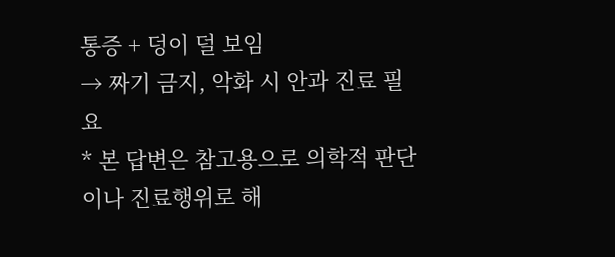통증 + 덩이 덜 보임
→ 짜기 금지, 악화 시 안과 진료 필요
* 본 답변은 참고용으로 의학적 판단이나 진료행위로 해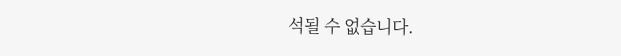석될 수 없습니다.